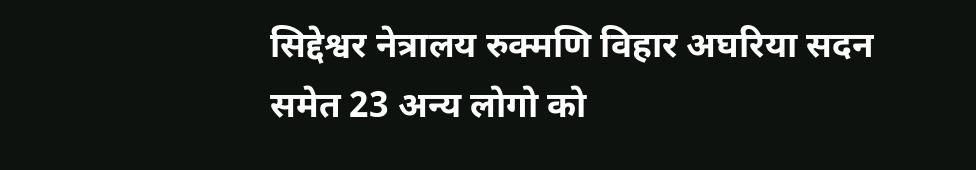सिद्देश्वर नेत्रालय रुक्मणि विहार अघरिया सदन समेत 23 अन्य लोगो को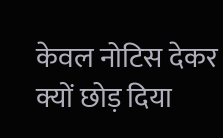केवल नोटिस देकर क्यों छोड़ दिया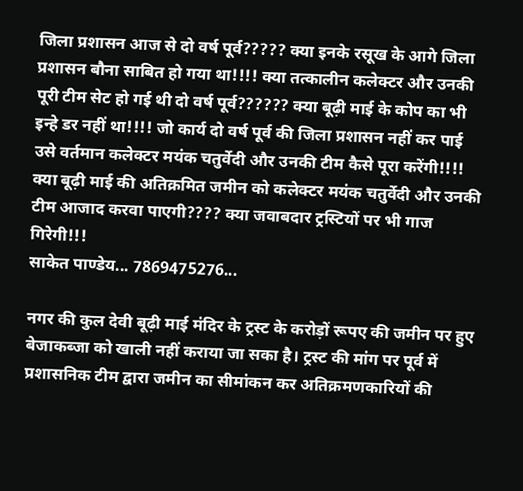जिला प्रशासन आज से दो वर्ष पूर्व????? क्या इनके रसूख के आगे जिला प्रशासन बौना साबित हो गया था!!!! क्या तत्कालीन कलेक्टर और उनकी पूरी टीम सेट हो गई थी दो वर्ष पूर्व?????? क्या बूढ़ी माई के कोप का भी इन्हे डर नहीं था!!!! जो कार्य दो वर्ष पूर्व की जिला प्रशासन नहीं कर पाई उसे वर्तमान कलेक्टर मयंक चतुर्वेदी और उनकी टीम कैसे पूरा करेंगी!!!! क्या बूढ़ी माई की अतिक्रमित जमीन को कलेक्टर मयंक चतुर्वेदी और उनकी टीम आजाद करवा पाएगी???? क्या जवाबदार ट्रस्टियों पर भी गाज गिरेगी!!!
साकेत पाण्डेय... 7869475276...

नगर की कुल देवी बूढ़ी माई मंदिर के ट्रस्ट के करोड़ों रूपए की जमीन पर हुए बेजाकब्जा को खाली नहीं कराया जा सका है। ट्रस्ट की मांग पर पूर्व में प्रशासनिक टीम द्वारा जमीन का सीमांकन कर अतिक्रमणकारियों की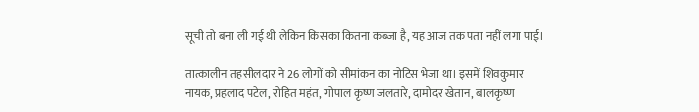सूची तो बना ली गई थी लेकिन किसका कितना कब्जा है, यह आज तक पता नहीं लगा पाई।

तात्कालीन तहसीलदार ने 26 लोगों को सीमांकन का नोटिस भेजा था। इसमें शिवकुमार नायक, प्रहलाद पटेल, रोहित महंत, गोपाल कृष्ण जलतारे, दामोदर खेतान, बालकृष्ण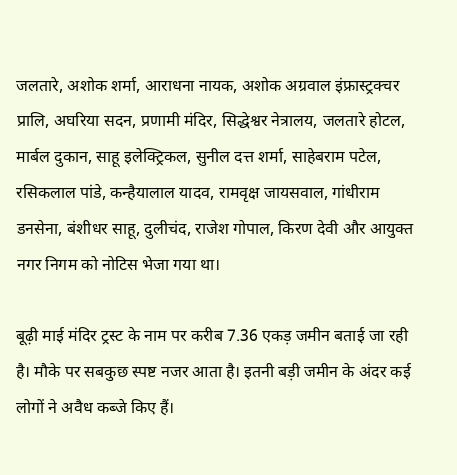जलतारे, अशोक शर्मा, आराधना नायक, अशोक अग्रवाल इंफ्रास्ट्रक्चर प्रालि, अघरिया सदन, प्रणामी मंदिर, सिद्धेश्वर नेत्रालय, जलतारे होटल, मार्बल दुकान, साहू इलेक्ट्रिकल, सुनील दत्त शर्मा, साहेबराम पटेल, रसिकलाल पांडे, कन्हैयालाल यादव, रामवृक्ष जायसवाल, गांधीराम डनसेना, बंशीधर साहू, दुलीचंद, राजेश गोपाल, किरण देवी और आयुक्त नगर निगम को नोटिस भेजा गया था।

बूढ़ी माई मंदिर ट्रस्ट के नाम पर करीब 7.36 एकड़ जमीन बताई जा रही है। मौके पर सबकुछ स्पष्ट नजर आता है। इतनी बड़ी जमीन के अंदर कई लोगों ने अवैध कब्जे किए हैं।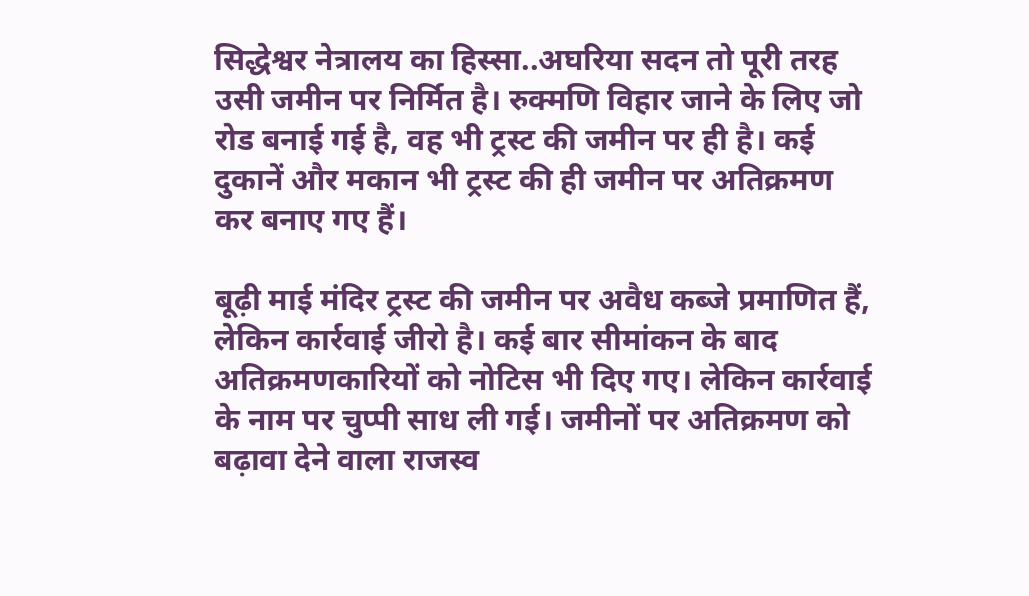सिद्धेश्वर नेत्रालय का हिस्सा..अघरिया सदन तो पूरी तरह उसी जमीन पर निर्मित है। रुक्मणि विहार जाने के लिए जो रोड बनाई गई है, वह भी ट्रस्ट की जमीन पर ही है। कई दुकानें और मकान भी ट्रस्ट की ही जमीन पर अतिक्रमण कर बनाए गए हैं।

बूढ़ी माई मंदिर ट्रस्ट की जमीन पर अवैध कब्जे प्रमाणित हैं, लेकिन कार्रवाई जीरो है। कई बार सीमांकन के बाद अतिक्रमणकारियों को नोटिस भी दिए गए। लेकिन कार्रवाई के नाम पर चुप्पी साध ली गई। जमीनों पर अतिक्रमण को बढ़ावा देने वाला राजस्व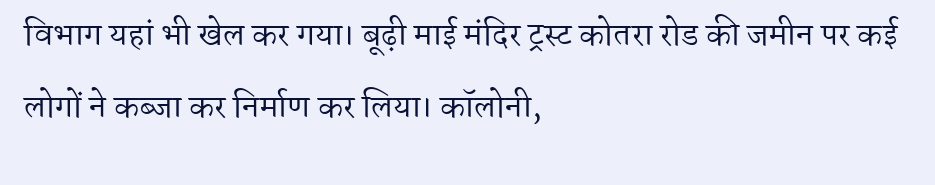विभाग यहां भी खेल कर गया। बूढ़ी माई मंदिर ट्रस्ट कोतरा रोड की जमीन पर कई लोगों ने कब्जा कर निर्माण कर लिया। कॉलोनी,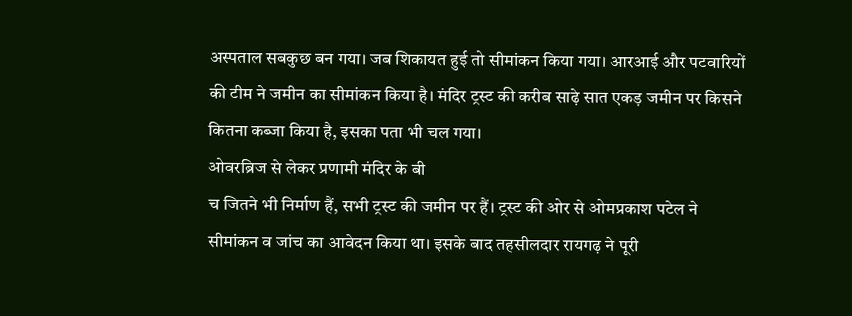अस्पताल सबकुछ बन गया। जब शिकायत हुई तो सीमांकन किया गया। आरआई और पटवारियों की टीम ने जमीन का सीमांकन किया है। मंदिर ट्रस्ट की करीब साढ़े सात एकड़ जमीन पर किसने कितना कब्जा किया है, इसका पता भी चल गया।
ओवरब्रिज से लेकर प्रणामी मंदिर के बी
च जितने भी निर्माण हैं, सभी ट्रस्ट की जमीन पर हैं। ट्रस्ट की ओर से ओमप्रकाश पटेल ने सीमांकन व जांच का आवेदन किया था। इसके बाद तहसीलदार रायगढ़ ने पूरी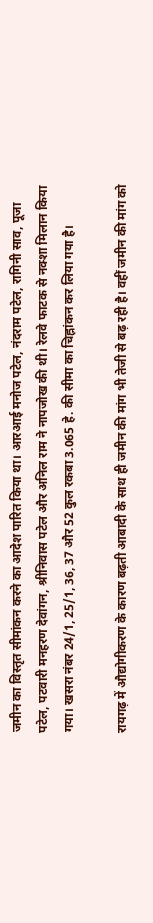जमीन का विस्तृत सीमांकन करने का आदेश पारित किया था। आरआई मनोज पटेल, नंदराम पटेल, रागिनी साव, पूजा पटेल, पटवारी मनहरण देवांगन, श्रीनिवास पटेल और अनिल राम ने नापजोख की थी। रेलवे फाटक से नक्शा मिलान किया गया। खसरा नंबर 24/1, 25/1, 36, 37 और 52 कुल रकबा 3.065 हे. की सीमा का चिह्नांकन कर लिया गया है।

रायगढ़ में औद्योगीकरण के कारण बढ़ती आबादी के साथ ही जमीन की मांग भी तेजी से बढ़ रही है। वहीं जमीन की मांग को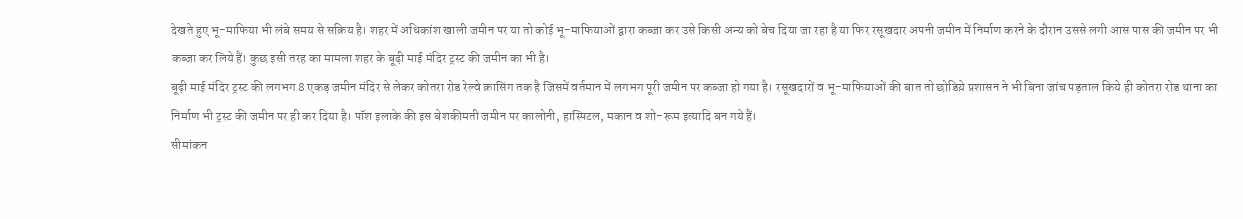देखते हुए भू-माफिया भी लंबे समय से सक्रिय है। शहर में अधिकांश खाली जमीन पर या तो कोई भू-माफियाओं द्वारा कब्जा कर उसे किसी अन्य को बेच दिया जा रहा है या फिर रसूखदार अपनी जमीन में निर्माण करने के दौरान उससे लगी आस पास की जमीन पर भी कब्जा कर लिये हैं। कुछ इसी तरह का मामला शहर के बूढ़ी माई मंदिर ट्रस्ट की जमीन का भी है।
बूढ़ी माई मंदिर ट्रस्ट की लगभग 8 एकड़ जमीन मंदिर से लेकर कोतरा रोड रेल्वे क्रासिंग तक है जिसमें वर्तमान में लगभग पूरी जमीन पर कब्जा हो गया है। रसूखदारों व भू-माफियाओं की बात तो छोडिय़े प्रशासन ने भी बिना जांच पड़ताल किये ही कोतरा रोड थाना का निर्माण भी ट्रस्ट की जमीन पर ही कर दिया है। पॉश इलाके की इस बेशकीमती जमीन पर कालोनी, हास्पिटल, मकान व शो-रूम इत्यादि बन गये हैं।
सीमांकन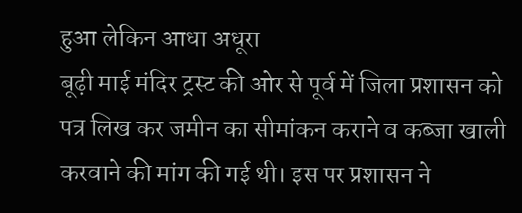हुआ लेकिन आधा अधूरा
बूढ़ी माई मंदिर ट्रस्ट की ओर से पूर्व में जिला प्रशासन को पत्र लिख कर जमीन का सीमांकन कराने व कब्जा खाली करवाने की मांग की गई थी। इस पर प्रशासन ने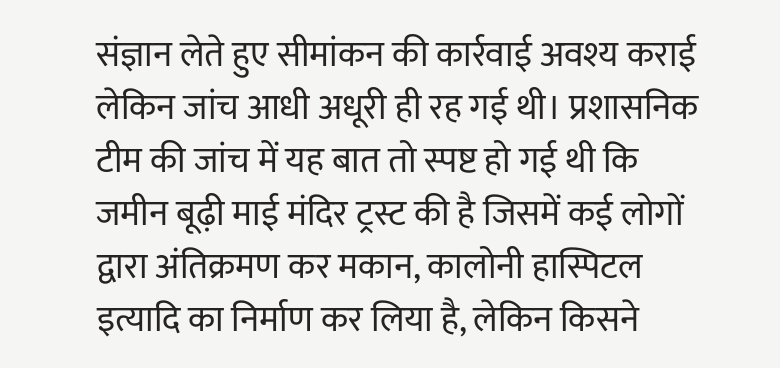संज्ञान लेते हुए सीमांकन की कार्रवाई अवश्य कराई लेकिन जांच आधी अधूरी ही रह गई थी। प्रशासनिक टीम की जांच में यह बात तो स्पष्ट हो गई थी कि जमीन बूढ़ी माई मंदिर ट्रस्ट की है जिसमें कई लोगों द्वारा अंतिक्रमण कर मकान, कालोनी हास्पिटल इत्यादि का निर्माण कर लिया है, लेकिन किसने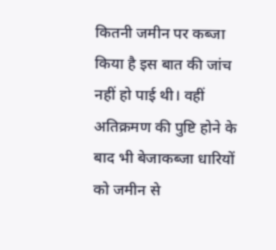कितनी जमीन पर कब्जा किया है इस बात की जांच नहीं हो पाई थी। वहीं अतिक्रमण की पुष्टि होने के बाद भी बेजाकब्जा धारियों को जमीन से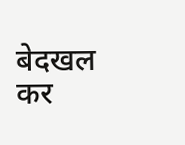बेदखल कर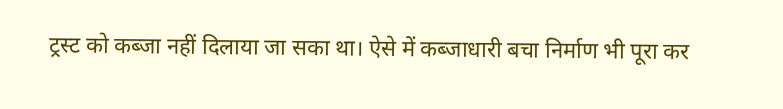ट्रस्ट को कब्जा नहीं दिलाया जा सका था। ऐसे में कब्जाधारी बचा निर्माण भी पूरा कर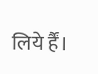लिये र्हैं।